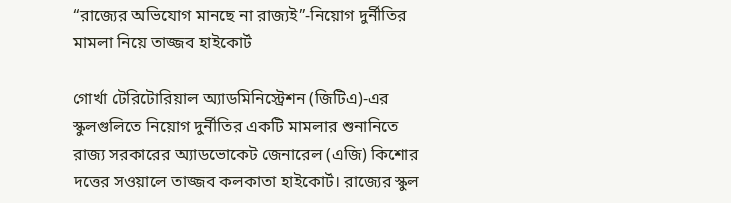“রাজ্যের অভিযোগ মানছে না রাজ্যই”-নিয়োগ দুর্নীতির মামলা নিয়ে তাজ্জব হাইকোর্ট

গোর্খা টেরিটোরিয়াল অ্যাডমিনিস্ট্রেশন (জিটিএ)-এর স্কুলগুলিতে নিয়োগ দুর্নীতির একটি মামলার শুনানিতে রাজ্য সরকারের অ্যাডভোকেট জেনারেল (এজি) কিশোর দত্তের সওয়ালে তাজ্জব কলকাতা হাইকোর্ট। রাজ্যের স্কুল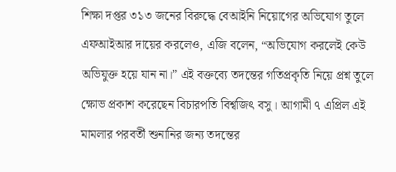শিক্ষা দপ্তর ৩১৩ জনের বিরুদ্ধে বেআইনি নিয়োগের অভিযোগ তুলে এফআইআর দায়ের করলেও, এজি বলেন, “অভিযোগ করলেই কেউ অভিযুক্ত হয়ে যান না।” এই বক্তব্যে তদন্তের গতিপ্রকৃতি নিয়ে প্রশ্ন তুলে ক্ষোভ প্রকাশ করেছেন বিচারপতি বিশ্বজিৎ বসু। আগামী ৭ এপ্রিল এই মামলার পরবর্তী শুনানির জন্য তদন্তের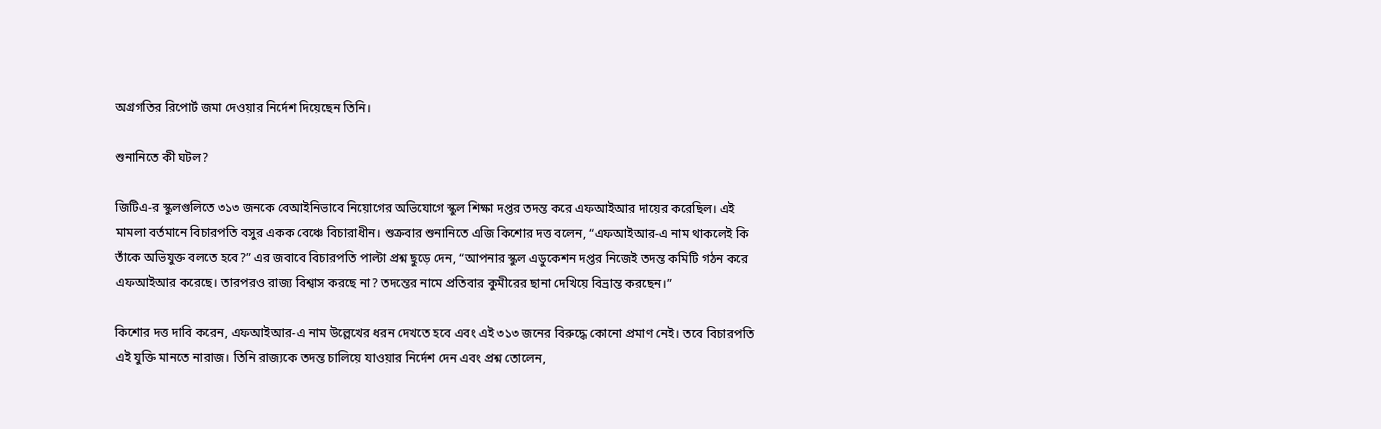অগ্রগতির রিপোর্ট জমা দেওয়ার নির্দেশ দিয়েছেন তিনি।

শুনানিতে কী ঘটল?

জিটিএ-র স্কুলগুলিতে ৩১৩ জনকে বেআইনিভাবে নিয়োগের অভিযোগে স্কুল শিক্ষা দপ্তর তদন্ত করে এফআইআর দায়ের করেছিল। এই মামলা বর্তমানে বিচারপতি বসুর একক বেঞ্চে বিচারাধীন। শুক্রবার শুনানিতে এজি কিশোর দত্ত বলেন, “এফআইআর-এ নাম থাকলেই কি তাঁকে অভিযুক্ত বলতে হবে?” এর জবাবে বিচারপতি পাল্টা প্রশ্ন ছুড়ে দেন, “আপনার স্কুল এডুকেশন দপ্তর নিজেই তদন্ত কমিটি গঠন করে এফআইআর করেছে। তারপরও রাজ্য বিশ্বাস করছে না? তদন্তের নামে প্রতিবার কুমীরের ছানা দেখিয়ে বিভ্রান্ত করছেন।”

কিশোর দত্ত দাবি করেন, এফআইআর-এ নাম উল্লেখের ধরন দেখতে হবে এবং এই ৩১৩ জনের বিরুদ্ধে কোনো প্রমাণ নেই। তবে বিচারপতি এই যুক্তি মানতে নারাজ। তিনি রাজ্যকে তদন্ত চালিয়ে যাওয়ার নির্দেশ দেন এবং প্রশ্ন তোলেন,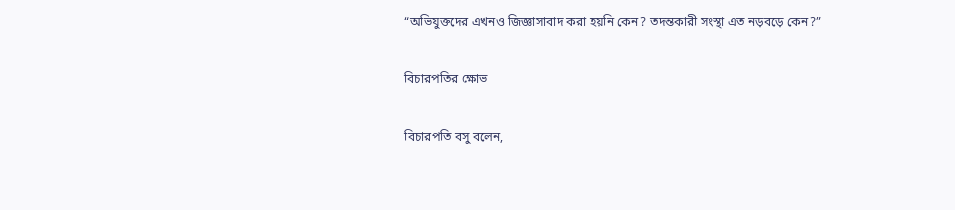“অভিযুক্তদের এখনও জিজ্ঞাসাবাদ করা হয়নি কেন? তদন্তকারী সংস্থা এত নড়বড়ে কেন?”

বিচারপতির ক্ষোভ

বিচারপতি বসু বলেন,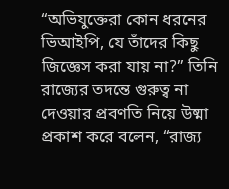“অভিযুক্তেরা কোন ধরনের ভিআইপি, যে তাঁদের কিছু জিজ্ঞেস করা যায় না?” তিনি রাজ্যের তদন্তে গুরুত্ব না দেওয়ার প্রবণতি নিয়ে উষ্মা প্রকাশ করে বলেন, “রাজ্য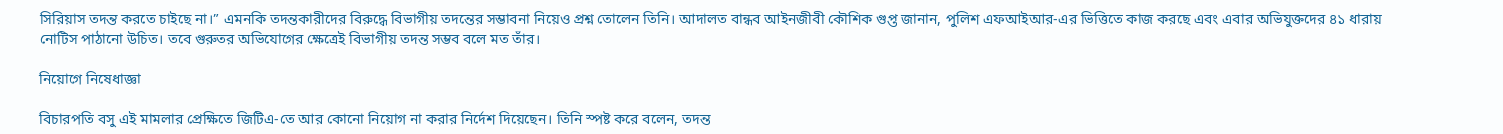সিরিয়াস তদন্ত করতে চাইছে না।” এমনকি তদন্তকারীদের বিরুদ্ধে বিভাগীয় তদন্তের সম্ভাবনা নিয়েও প্রশ্ন তোলেন তিনি। আদালত বান্ধব আইনজীবী কৌশিক গুপ্ত জানান, পুলিশ এফআইআর-এর ভিত্তিতে কাজ করছে এবং এবার অভিযুক্তদের ৪১ ধারায় নোটিস পাঠানো উচিত। তবে গুরুতর অভিযোগের ক্ষেত্রেই বিভাগীয় তদন্ত সম্ভব বলে মত তাঁর।

নিয়োগে নিষেধাজ্ঞা

বিচারপতি বসু এই মামলার প্রেক্ষিতে জিটিএ-তে আর কোনো নিয়োগ না করার নির্দেশ দিয়েছেন। তিনি স্পষ্ট করে বলেন, তদন্ত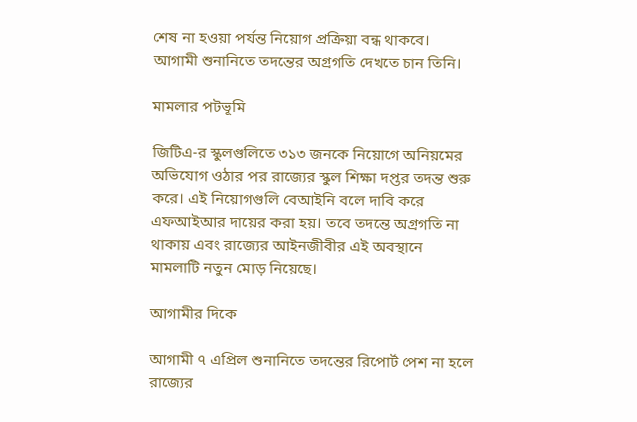শেষ না হওয়া পর্যন্ত নিয়োগ প্রক্রিয়া বন্ধ থাকবে। আগামী শুনানিতে তদন্তের অগ্রগতি দেখতে চান তিনি।

মামলার পটভূমি

জিটিএ-র স্কুলগুলিতে ৩১৩ জনকে নিয়োগে অনিয়মের অভিযোগ ওঠার পর রাজ্যের স্কুল শিক্ষা দপ্তর তদন্ত শুরু করে। এই নিয়োগগুলি বেআইনি বলে দাবি করে এফআইআর দায়ের করা হয়। তবে তদন্তে অগ্রগতি না থাকায় এবং রাজ্যের আইনজীবীর এই অবস্থানে মামলাটি নতুন মোড় নিয়েছে।

আগামীর দিকে

আগামী ৭ এপ্রিল শুনানিতে তদন্তের রিপোর্ট পেশ না হলে রাজ্যের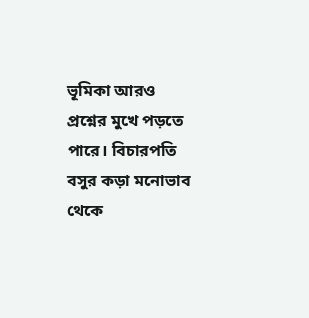ভূমিকা আরও প্রশ্নের মুখে পড়তে পারে। বিচারপতি বসুর কড়া মনোভাব থেকে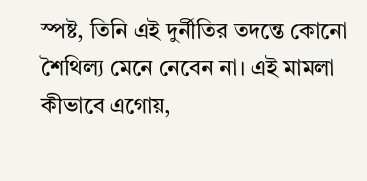স্পষ্ট, তিনি এই দুর্নীতির তদন্তে কোনো শৈথিল্য মেনে নেবেন না। এই মামলা কীভাবে এগোয়,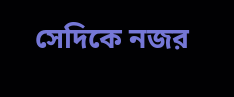সেদিকে নজর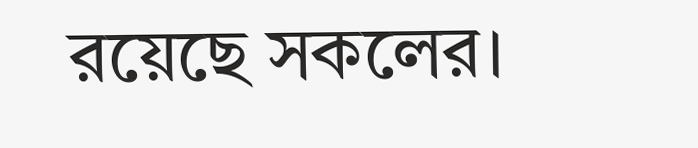রয়েছে সকলের।